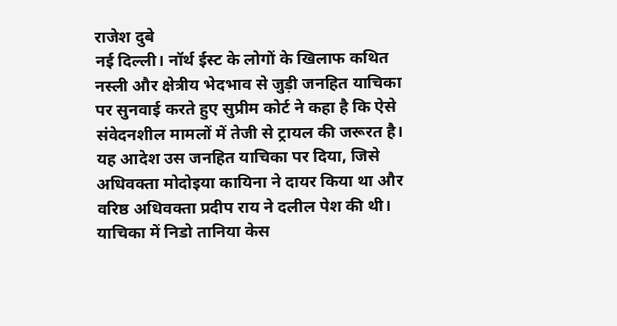राजेश दुबे
नई दिल्ली। नॉर्थ ईस्ट के लोगों के खिलाफ कथित नस्ली और क्षेत्रीय भेदभाव से जुड़ी जनहित याचिका पर सुनवाई करते हुए सुप्रीम कोर्ट ने कहा है कि ऐसे संवेदनशील मामलों में तेजी से ट्रायल की जरूरत है। यह आदेश उस जनहित याचिका पर दिया, जिसे अधिवक्ता मोदोइया कायिना ने दायर किया था और वरिष्ठ अधिवक्ता प्रदीप राय ने दलील पेश की थी।
याचिका में निडो तानिया केस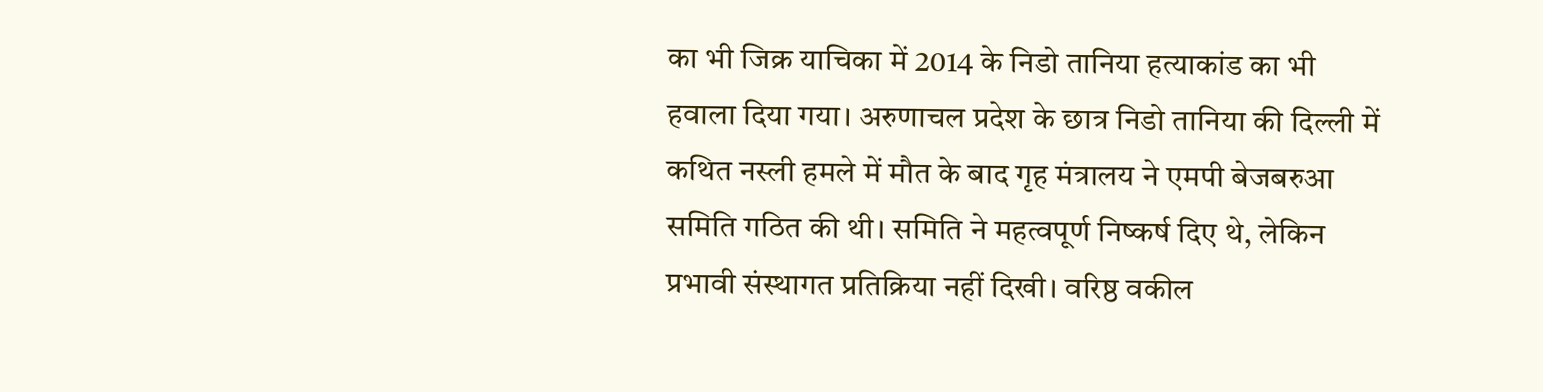का भी जिक्र याचिका में 2014 के निडो तानिया हत्याकांड का भी हवाला दिया गया। अरुणाचल प्रदेश के छात्र निडो तानिया की दिल्ली में कथित नस्ली हमले में मौत के बाद गृह मंत्रालय ने एमपी बेजबरुआ समिति गठित की थी। समिति ने महत्वपूर्ण निष्कर्ष दिए थे, लेकिन प्रभावी संस्थागत प्रतिक्रिया नहीं दिखी। वरिष्ठ वकील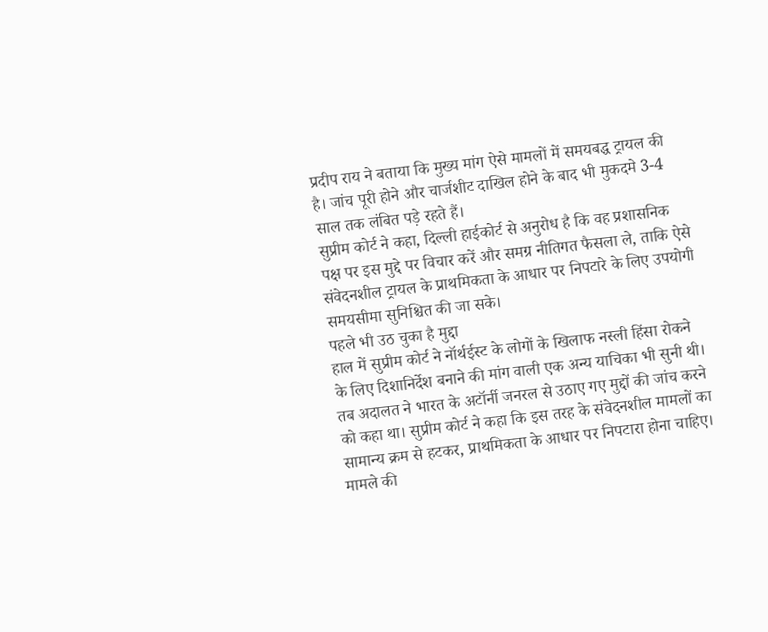प्रदीप राय ने बताया कि मुख्य मांग ऐसे मामलों में समयबद्ध ट्रायल की है। जांच पूरी होने और चार्जशीट दाखिल होने के बाद भी मुकदमे 3-4 साल तक लंबित पड़े रहते हैं।
सुप्रीम कोर्ट ने कहा, दिल्ली हाईकोर्ट से अनुरोध है कि वह प्रशासनिक पक्ष पर इस मुद्दे पर विचार करें और समग्र नीतिगत फैसला ले, ताकि ऐसे संवेदनशील ट्रायल के प्राथमिकता के आधार पर निपटारे के लिए उपयोगी समयसीमा सुनिश्चित की जा सके।
पहले भी उठ चुका है मुद्दा
हाल में सुप्रीम कोर्ट ने नॉर्थईस्ट के लोगों के खिलाफ नस्ली हिंसा रोकने के लिए दिशानिर्देश बनाने की मांग वाली एक अन्य याचिका भी सुनी थी। तब अदालत ने भारत के अटॉर्नी जनरल से उठाए गए मुद्दों की जांच करने को कहा था। सुप्रीम कोर्ट ने कहा कि इस तरह के संवेदनशील मामलों का सामान्य क्रम से हटकर, प्राथमिकता के आधार पर निपटारा होना चाहिए।
मामले की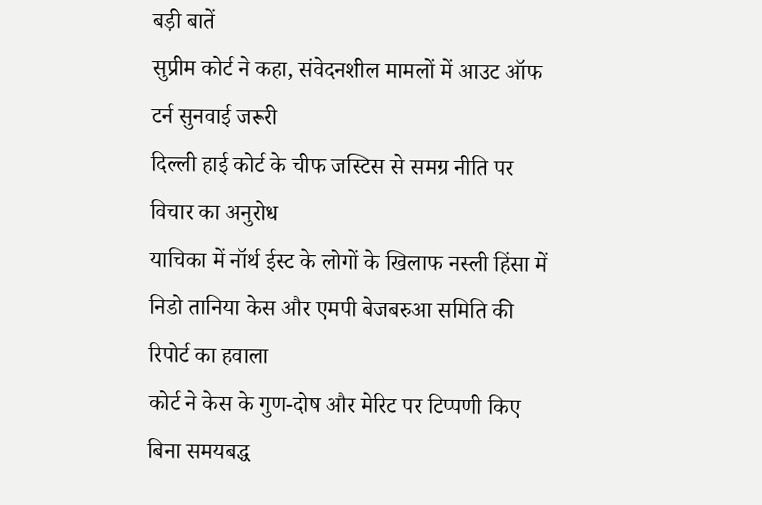बड़ी बातें
सुप्रीम कोर्ट ने कहा, संवेदनशील मामलों में आउट ऑफ टर्न सुनवाई जरूरी
दिल्ली हाई कोर्ट के चीफ जस्टिस से समग्र नीति पर विचार का अनुरोध
याचिका में नॉर्थ ईस्ट के लोगों के खिलाफ नस्ली हिंसा में निडो तानिया केस और एमपी बेजबरुआ समिति की रिपोर्ट का हवाला
कोर्ट ने केस के गुण-दोष और मेरिट पर टिप्पणी किए बिना समयबद्ध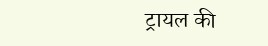ट्रायल की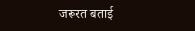जरूरत बताई